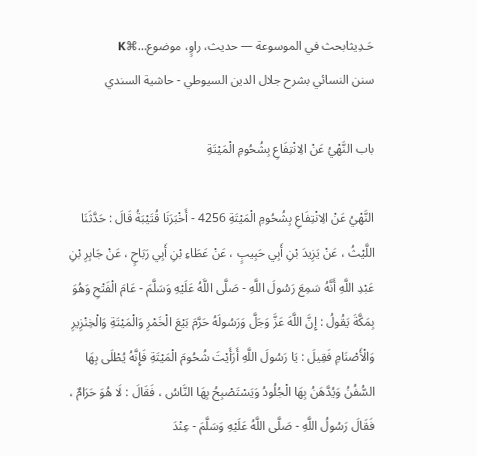حَـدِيثابحث في الموسوعة — حديث، راوٍ، موضوع…⌘K
سنن النسائي بشرح جلال الدين السيوطي - حاشية السندي

باب النَّهْيُ عَنْ الِانْتِفَاعِ بِشُحُومِ الْمَيْتَةِ

النَّهْيُ عَنْ الِانْتِفَاعِ بِشُحُومِ الْمَيْتَةِ 4256 - أَخْبَرَنَا قُتَيْبَةُ قَالَ : حَدَّثَنَا اللَّيْثُ ، عَنْ يَزِيدَ بْنِ أَبِي حَبِيبٍ ، عَنْ عَطَاءِ بْنِ أَبِي رَبَاحٍ ، عَنْ جَابِرِ بْنِ عَبْدِ اللَّهِ أَنَّهُ سَمِعَ رَسُولَ اللَّهِ - صَلَّى اللَّهُ عَلَيْهِ وَسَلَّمَ - عَامَ الْفَتْحِ وَهُوَ بِمَكَّةَ يَقُولُ : إِنَّ اللَّهَ عَزَّ وَجَلَّ وَرَسُولَهُ حَرَّمَ بَيْعَ الْخَمْرِ وَالْمَيْتَةِ وَالْخِنْزِيرِ وَالْأَصْنَامِ فَقِيلَ : يَا رَسُولَ اللَّهِ أَرَأَيْتَ شُحُومَ الْمَيْتَةِ فَإِنَّهُ يُطْلَى بِهَا السُّفُنُ وَيُدَّهَنُ بِهَا الْجُلُودُ وَيَسْتَصْبِحُ بِهَا النَّاسُ ، فَقَالَ : لَا هُوَ حَرَامٌ ، فَقَالَ رَسُولُ اللَّهِ - صَلَّى اللَّهُ عَلَيْهِ وَسَلَّمَ - عِنْدَ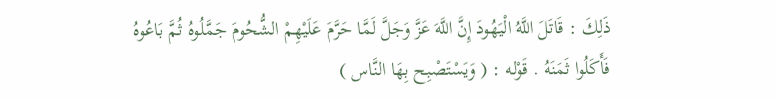ذَلِكَ : قَاتَلَ اللَّهُ الْيَهُودَ إِنَّ اللَّهَ عَزَّ وَجَلَّ لَمَّا حَرَّمَ عَلَيْهِمْ الشُّحُومَ جَمَّلُوهُ ثُمَّ بَاعُوهُ فَأَكَلُوا ثَمَنَهُ . قَوْله : ( وَيَسْتَصْبِح بِهَا النَّاس )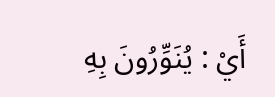أَيْ : يُنَوِّرُونَ بِهِ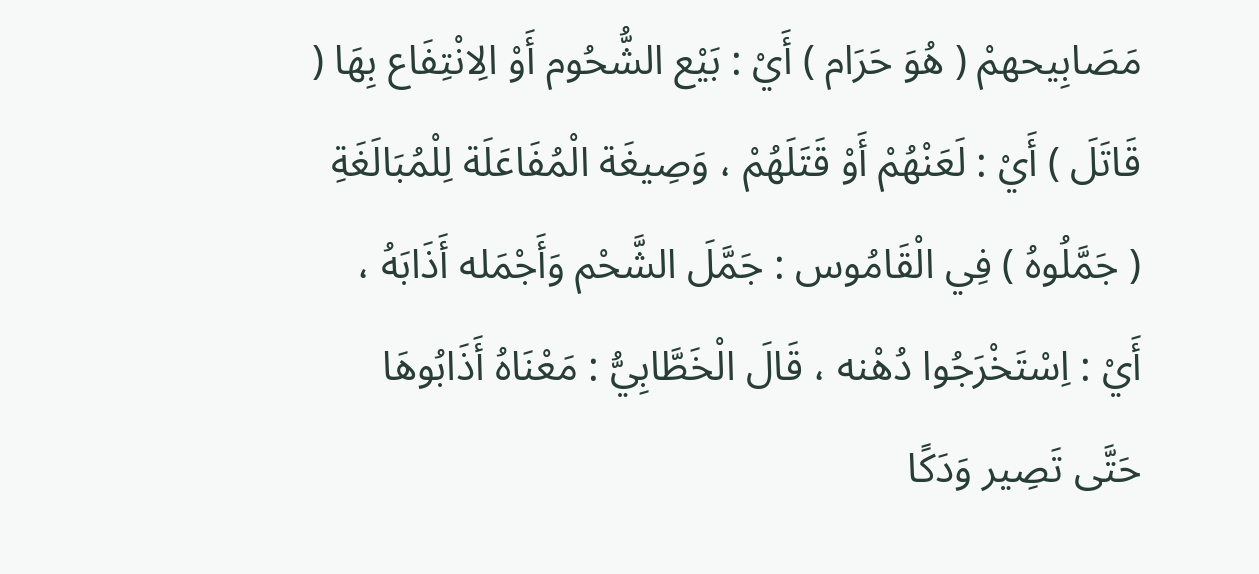مَصَابِيحهمْ ( هُوَ حَرَام ) أَيْ : بَيْع الشُّحُوم أَوْ الِانْتِفَاع بِهَا ( قَاتَلَ ) أَيْ : لَعَنْهُمْ أَوْ قَتَلَهُمْ ، وَصِيغَة الْمُفَاعَلَة لِلْمُبَالَغَةِ ( جَمَّلُوهُ ) فِي الْقَامُوس : جَمَّلَ الشَّحْم وَأَجْمَله أَذَابَهُ ، أَيْ : اِسْتَخْرَجُوا دُهْنه ، قَالَ الْخَطَّابِيُّ : مَعْنَاهُ أَذَابُوهَا حَتَّى تَصِير وَدَكًا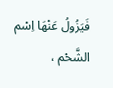فَيَزُولُ عَنْهَا اِسْم الشَّحْم ،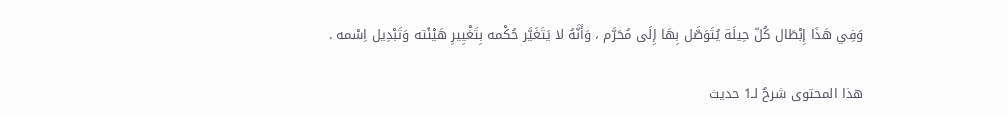وَفِي هَذَا إِبْطَال كُلّ حِيلَة يُتَوَصَّل بِهَا إِلَى مُحَرَّم ، وَأَنَّهُ لا يَتَغَيَّر حُكْمه بِتَغْيِيرِ هَيْئَته وَتَبْدِيل اِسْمه .

هذا المحتوى شرحٌ لـ1 حديث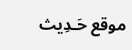موقع حَـدِيث